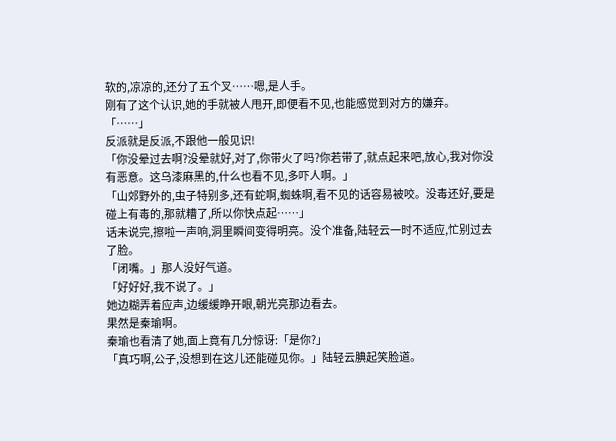软的,凉凉的,还分了五个叉……嗯,是人手。
刚有了这个认识,她的手就被人甩开,即便看不见,也能感觉到对方的嫌弃。
「……」
反派就是反派,不跟他一般见识!
「你没晕过去啊?没晕就好,对了,你带火了吗?你若带了,就点起来吧,放心,我对你没有恶意。这乌漆麻黑的,什么也看不见,多吓人啊。」
「山郊野外的,虫子特别多,还有蛇啊,蜘蛛啊,看不见的话容易被咬。没毒还好,要是碰上有毒的,那就糟了,所以你快点起……」
话未说完,擦啦一声响,洞里瞬间变得明亮。没个准备,陆轻云一时不适应,忙别过去了脸。
「闭嘴。」那人没好气道。
「好好好,我不说了。」
她边糊弄着应声,边缓缓睁开眼,朝光亮那边看去。
果然是秦瑜啊。
秦瑜也看清了她,面上竟有几分惊讶:「是你?」
「真巧啊,公子,没想到在这儿还能碰见你。」陆轻云腆起笑脸道。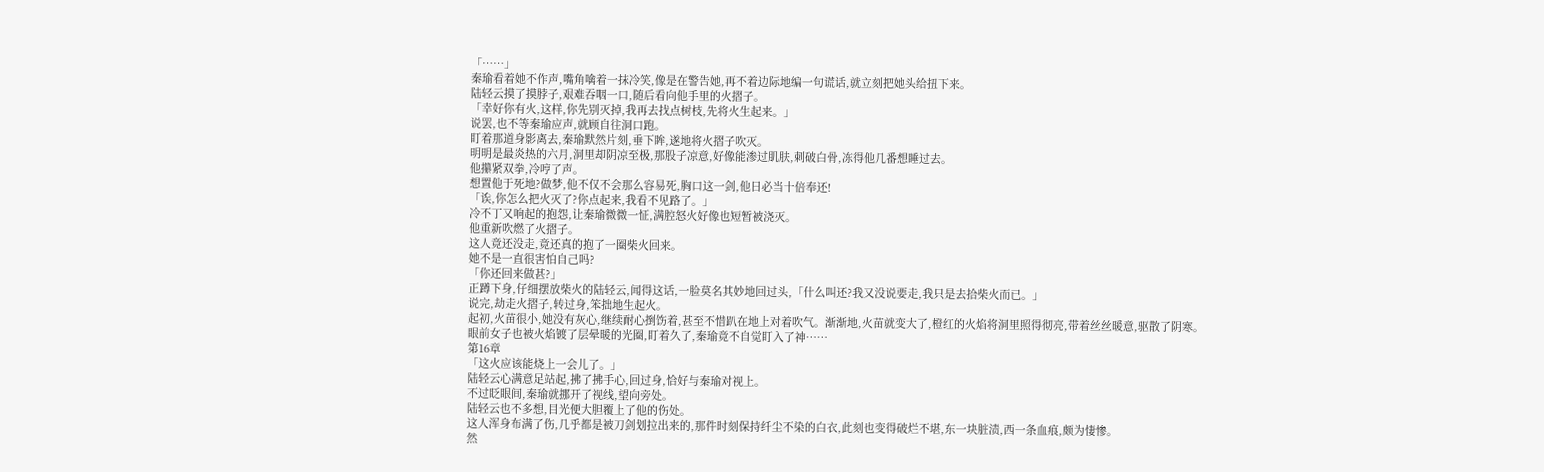「……」
秦瑜看着她不作声,嘴角噙着一抹冷笑,像是在警告她,再不着边际地编一句谎话,就立刻把她头给扭下来。
陆轻云摸了摸脖子,艰难吞咽一口,随后看向他手里的火摺子。
「幸好你有火,这样,你先别灭掉,我再去找点树枝,先将火生起来。」
说罢,也不等秦瑜应声,就顾自往洞口跑。
盯着那道身影离去,秦瑜默然片刻,垂下眸,遂地将火摺子吹灭。
明明是最炎热的六月,洞里却阴凉至极,那股子凉意,好像能渗过肌肤,刺破白骨,冻得他几番想睡过去。
他攥紧双拳,冷哼了声。
想置他于死地?做梦,他不仅不会那么容易死,胸口这一剑,他日必当十倍奉还!
「诶,你怎么把火灭了?你点起来,我看不见路了。」
冷不丁又响起的抱怨,让秦瑜微微一怔,满腔怒火好像也短暂被浇灭。
他重新吹燃了火摺子。
这人竟还没走,竟还真的抱了一圈柴火回来。
她不是一直很害怕自己吗?
「你还回来做甚?」
正蹲下身,仔细摆放柴火的陆轻云,闻得这话,一脸莫名其妙地回过头,「什么叫还?我又没说要走,我只是去拾柴火而已。」
说完,劫走火摺子,转过身,笨拙地生起火。
起初,火苗很小,她没有灰心,继续耐心捯饬着,甚至不惜趴在地上对着吹气。渐渐地,火苗就变大了,橙红的火焰将洞里照得彻亮,带着丝丝暖意,驱散了阴寒。
眼前女子也被火焰镀了层晕暖的光圈,盯着久了,秦瑜竟不自觉盯入了神……
第16章
「这火应该能烧上一会儿了。」
陆轻云心满意足站起,拂了拂手心,回过身,恰好与秦瑜对视上。
不过眨眼间,秦瑜就挪开了视线,望向旁处。
陆轻云也不多想,目光便大胆覆上了他的伤处。
这人浑身布满了伤,几乎都是被刀剑划拉出来的,那件时刻保持纤尘不染的白衣,此刻也变得破烂不堪,东一块脏渍,西一条血痕,颇为悽惨。
然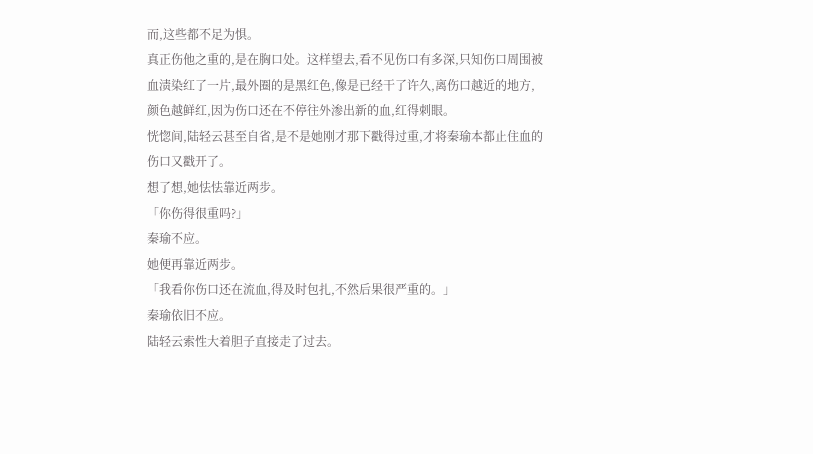而,这些都不足为惧。
真正伤他之重的,是在胸口处。这样望去,看不见伤口有多深,只知伤口周围被血渍染红了一片,最外圈的是黑红色,像是已经干了许久,离伤口越近的地方,颜色越鲜红,因为伤口还在不停往外渗出新的血,红得刺眼。
恍惚间,陆轻云甚至自省,是不是她刚才那下戳得过重,才将秦瑜本都止住血的伤口又戳开了。
想了想,她怯怯靠近两步。
「你伤得很重吗?」
秦瑜不应。
她便再靠近两步。
「我看你伤口还在流血,得及时包扎,不然后果很严重的。」
秦瑜依旧不应。
陆轻云索性大着胆子直接走了过去。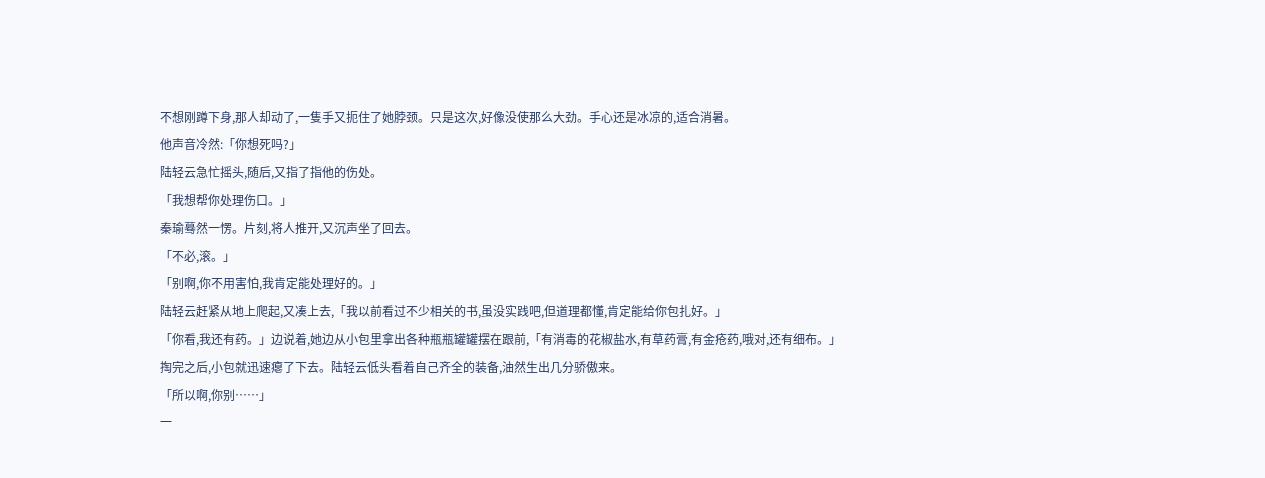不想刚蹲下身,那人却动了,一隻手又扼住了她脖颈。只是这次,好像没使那么大劲。手心还是冰凉的,适合消暑。
他声音冷然:「你想死吗?」
陆轻云急忙摇头,随后,又指了指他的伤处。
「我想帮你处理伤口。」
秦瑜蓦然一愣。片刻,将人推开,又沉声坐了回去。
「不必,滚。」
「别啊,你不用害怕,我肯定能处理好的。」
陆轻云赶紧从地上爬起,又凑上去,「我以前看过不少相关的书,虽没实践吧,但道理都懂,肯定能给你包扎好。」
「你看,我还有药。」边说着,她边从小包里拿出各种瓶瓶罐罐摆在跟前,「有消毒的花椒盐水,有草药膏,有金疮药,哦对,还有细布。」
掏完之后,小包就迅速瘪了下去。陆轻云低头看着自己齐全的装备,油然生出几分骄傲来。
「所以啊,你别……」
一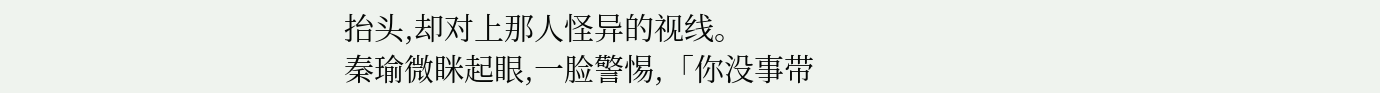抬头,却对上那人怪异的视线。
秦瑜微眯起眼,一脸警惕,「你没事带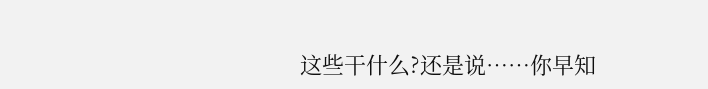这些干什么?还是说……你早知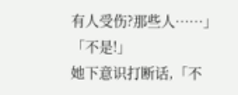有人受伤?那些人……」
「不是!」
她下意识打断话,「不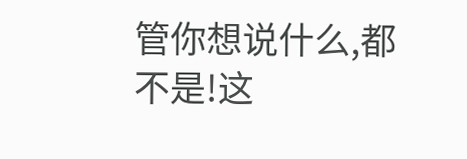管你想说什么,都不是!这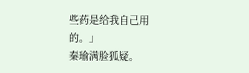些药是给我自己用的。」
秦瑜满脸狐疑。